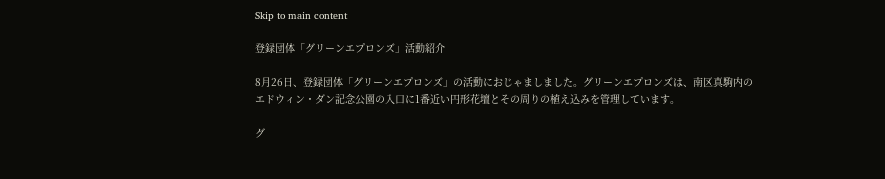Skip to main content

登録団体「グリーンエプロンズ」活動紹介

8月26日、登録団体「グリーンエプロンズ」の活動におじゃましました。グリーンエプロンズは、南区真駒内のエドウィン・ダン記念公園の入口に1番近い円形花壇とその周りの植え込みを管理しています。

グ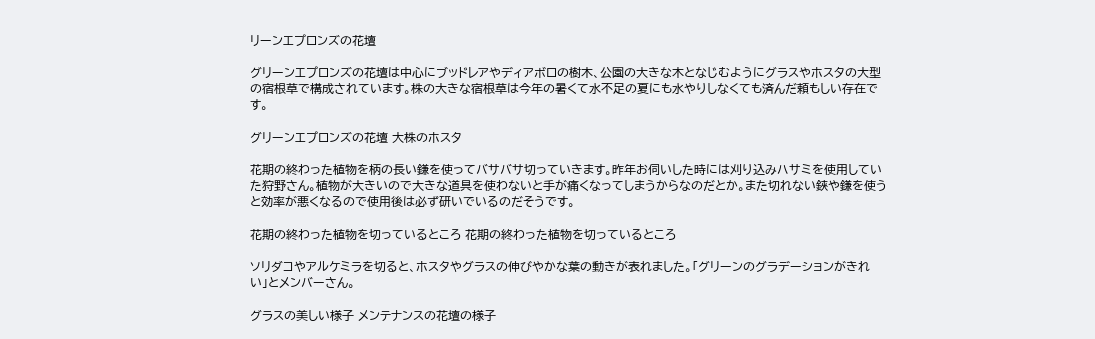リーンエプロンズの花壇

グリーンエプロンズの花壇は中心にブッドレアやディアボロの樹木、公園の大きな木となじむようにグラスやホスタの大型の宿根草で構成されています。株の大きな宿根草は今年の暑くて水不足の夏にも水やりしなくても済んだ頼もしい存在です。

グリーンエプロンズの花壇 大株のホスタ

花期の終わった植物を柄の長い鎌を使ってバサバサ切っていきます。昨年お伺いした時には刈り込みハサミを使用していた狩野さん。植物が大きいので大きな道具を使わないと手が痛くなってしまうからなのだとか。また切れない鋏や鎌を使うと効率が悪くなるので使用後は必ず研いでいるのだそうです。

花期の終わった植物を切っているところ 花期の終わった植物を切っているところ

ソリダコやアルケミラを切ると、ホスタやグラスの伸びやかな葉の動きが表れました。「グリーンのグラデーションがきれい」とメンバーさん。

グラスの美しい様子 メンテナンスの花壇の様子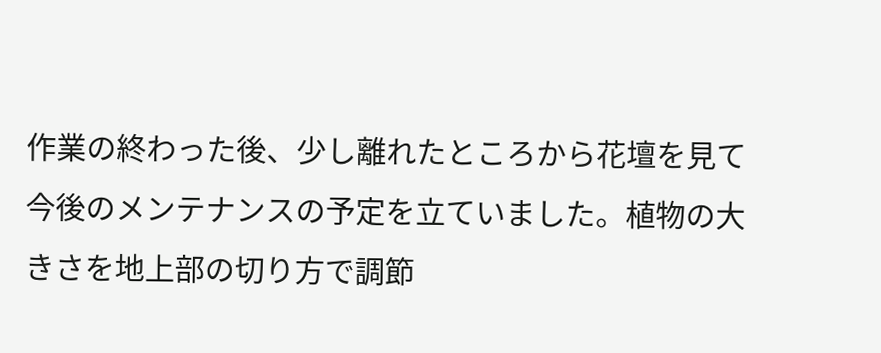作業の終わった後、少し離れたところから花壇を見て今後のメンテナンスの予定を立ていました。植物の大きさを地上部の切り方で調節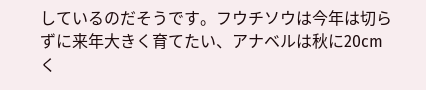しているのだそうです。フウチソウは今年は切らずに来年大きく育てたい、アナベルは秋に20cmく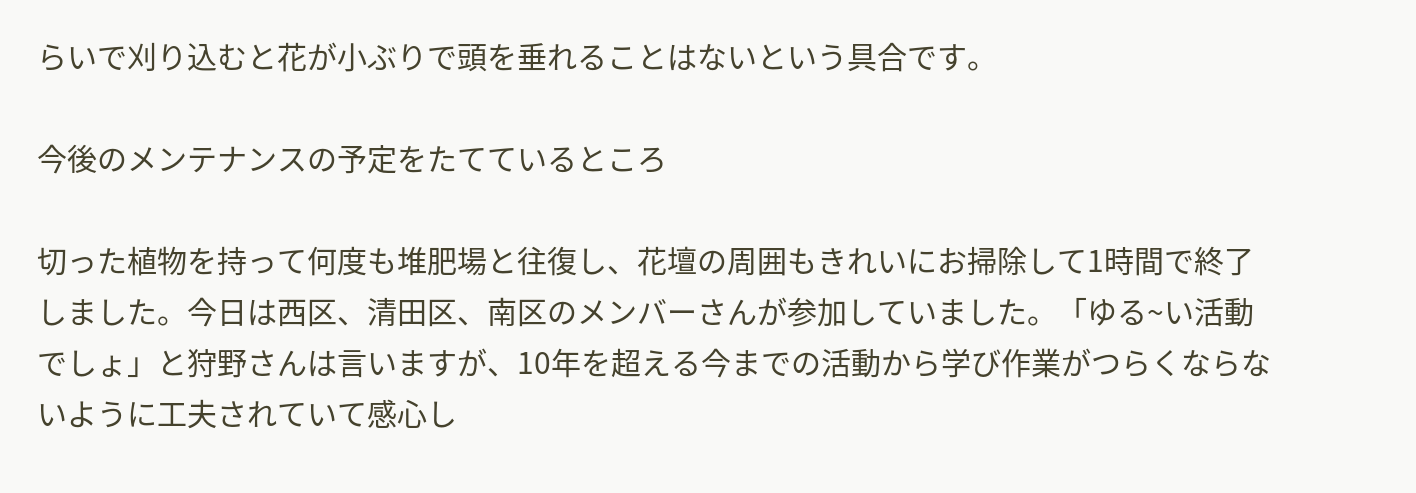らいで刈り込むと花が小ぶりで頭を垂れることはないという具合です。

今後のメンテナンスの予定をたてているところ

切った植物を持って何度も堆肥場と往復し、花壇の周囲もきれいにお掃除して1時間で終了しました。今日は西区、清田区、南区のメンバーさんが参加していました。「ゆる~い活動でしょ」と狩野さんは言いますが、10年を超える今までの活動から学び作業がつらくならないように工夫されていて感心し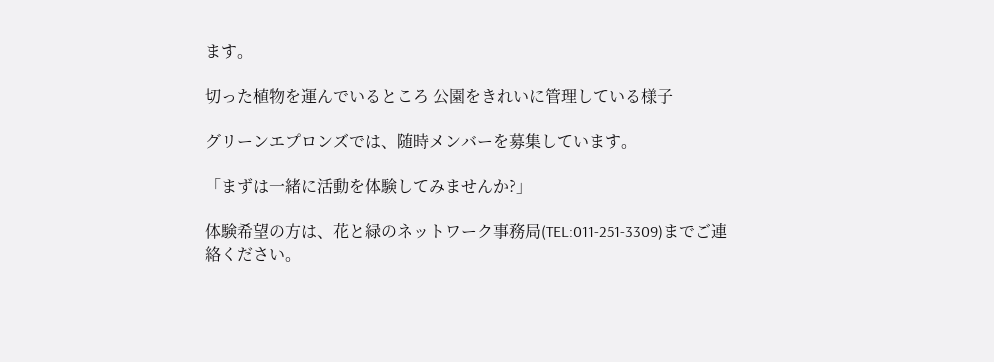ます。

切った植物を運んでいるところ 公園をきれいに管理している様子

グリーンエプロンズでは、随時メンバーを募集しています。

「まずは一緒に活動を体験してみませんか?」

体験希望の方は、花と緑のネットワーク事務局(TEL:011-251-3309)までご連絡ください。